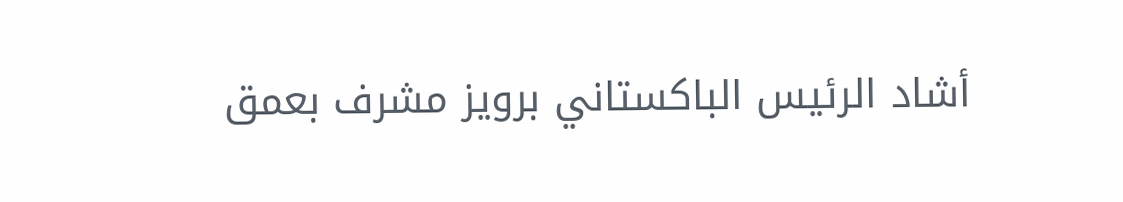أشاد الرئيس الباكستاني برويز مشرف بعمق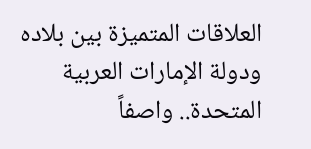العلاقات المتميزة بين بلاده ودولة الإمارات العربية المتحدة.. واصفاً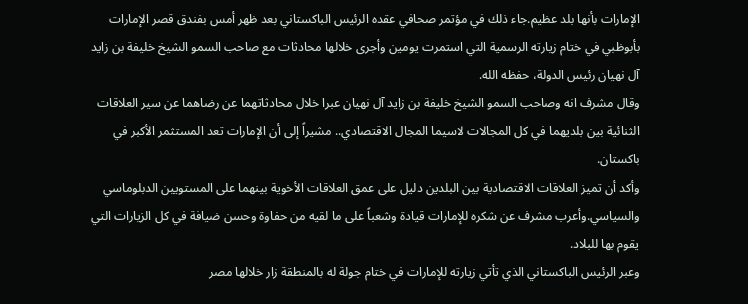الإمارات بأنها بلد عظيم.جاء ذلك في مؤتمر صحافي عقده الرئيس الباكستاني بعد ظهر أمس بفندق قصر الإمارات بأبوظبي في ختام زيارته الرسمية التي استمرت يومين وأجرى خلالها محادثات مع صاحب السمو الشيخ خليفة بن زايد آل نهيان رئيس الدولة، حفظه الله.
وقال مشرف انه وصاحب السمو الشيخ خليفة بن زايد آل نهيان عبرا خلال محادثاتهما عن رضاهما عن سير العلاقات الثنائية بين بلديهما في كل المجالات لاسيما المجال الاقتصادي.. مشيراً إلى أن الإمارات تعد المستثمر الأكبر في باكستان.
وأكد أن تميز العلاقات الاقتصادية بين البلدين دليل على عمق العلاقات الأخوية بينهما على المستويين الدبلوماسي والسياسي.وأعرب مشرف عن شكره للإمارات قيادة وشعباً على ما لقيه من حفاوة وحسن ضيافة في كل الزيارات التي يقوم بها للبلاد.
وعبر الرئيس الباكستاني الذي تأتي زيارته للإمارات في ختام جولة له بالمنطقة زار خلالها مصر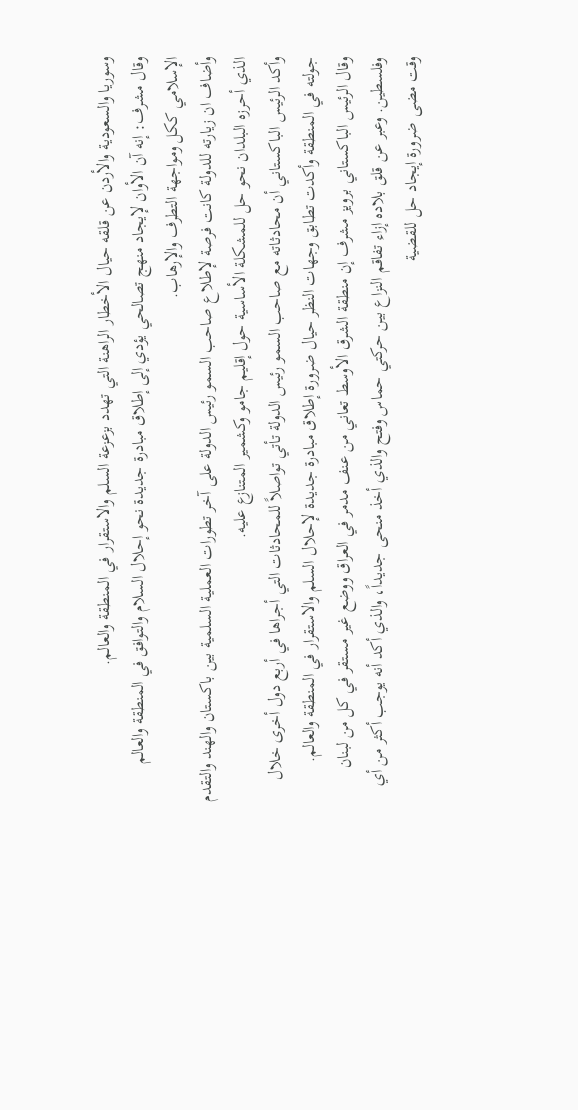وسوريا والسعودية والأردن عن قلقه حيال الأخطار الراهنة التي تهدد بزعزعة السلم والاستقرار في المنطقة والعالم.
وقال مشرف: إنه آن الأوان لإيجاد منهج تصالحي يؤدي إلى إطلاق مبادرة جديدة نحو إحلال السلام والتوافق في المنطقة والعالم الإسلامي ككل ومواجهة التطرف والإرهاب.
وأضاف ان زيارته للدولة كانت فرصة لإطلاع صاحب السمو رئيس الدولة على آخر تطورات العملية السلمية بين باكستان والهند والتقدم الذي أحرزه البلدان نحو حل للمشكلة الأساسية حول إقليم جامو وكشمير المتنازع عليه.
وأكد الرئيس الباكستاني أن محادثاته مع صاحب السمو رئيس الدولة تأتي تواصلاً للمحادثات التي أجراها في أربع دول أخرى خلال جولته في المنطقة وأكدت تطابق وجهات النظر حيال ضرورة إطلاق مبادرة جديدة لإحلال السلم والاستقرار في المنطقة والعالم.
وقال الرئيس الباكستاني برويز مشرف إن منطقة الشرق الأوسط تعاني من عنف مدمر في العراق ووضع غير مستقر في كل من لبنان وفلسطين. وعبر عن قلق بلاده إزاء تفاقم النزاع بين حركتي حماس وفتح والذي أخذ منحى جديداً، والذي أكد أنه يوجب أكثر من أي وقت مضى ضرورة إيجاد حل للقضية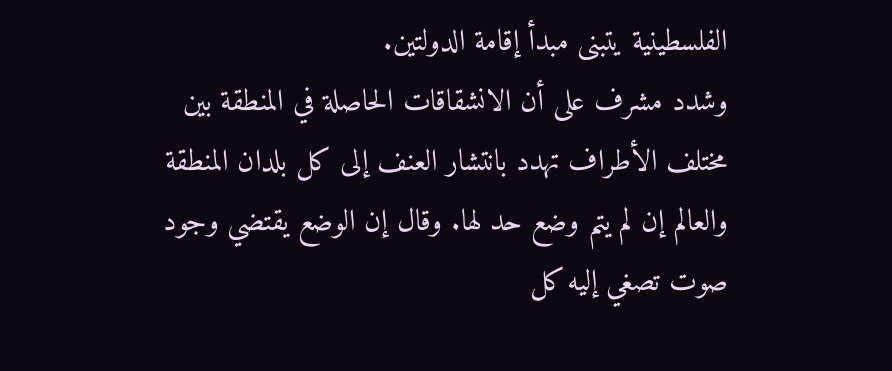الفلسطينية يتبنى مبدأ إقامة الدولتين.
وشدد مشرف على أن الانشقاقات الحاصلة في المنطقة بين مختلف الأطراف تهدد بانتشار العنف إلى كل بلدان المنطقة والعالم إن لم يتم وضع حد لها. وقال إن الوضع يقتضي وجود صوت تصغي إليه كل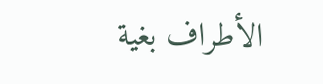الأطراف بغية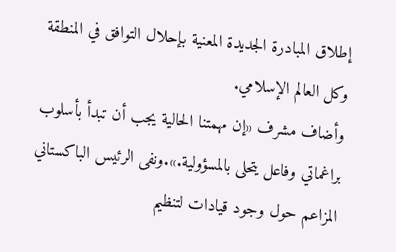إطلاق المبادرة الجديدة المعنية بإحلال التوافق في المنطقة وكل العالم الإسلامي.
وأضاف مشرف «إن مهمتنا الحالية يجب أن تبدأ بأسلوب براغماتي وفاعل يتحلى بالمسؤولية.».ونفى الرئيس الباكستاني المزاعم حول وجود قيادات لتنظيم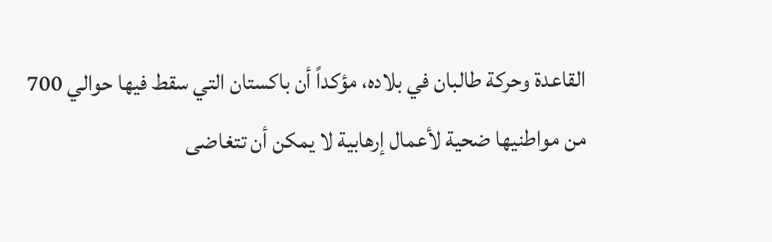القاعدة وحركة طالبان في بلاده، مؤكداً أن باكستان التي سقط فيها حوالي 700 من مواطنيها ضحية لأعمال إرهابية لا يمكن أن تتغاضى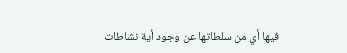فيها أي من سلطاتها عن وجود أية نشاطات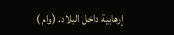إرهابية داخل البلاد. (وام )